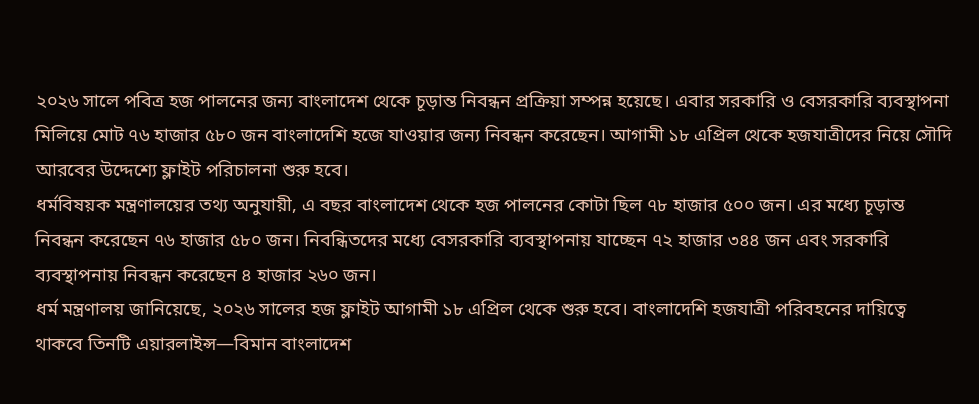২০২৬ সালে পবিত্র হজ পালনের জন্য বাংলাদেশ থেকে চূড়ান্ত নিবন্ধন প্রক্রিয়া সম্পন্ন হয়েছে। এবার সরকারি ও বেসরকারি ব্যবস্থাপনা মিলিয়ে মোট ৭৬ হাজার ৫৮০ জন বাংলাদেশি হজে যাওয়ার জন্য নিবন্ধন করেছেন। আগামী ১৮ এপ্রিল থেকে হজযাত্রীদের নিয়ে সৌদি আরবের উদ্দেশ্যে ফ্লাইট পরিচালনা শুরু হবে।
ধর্মবিষয়ক মন্ত্রণালয়ের তথ্য অনুযায়ী, এ বছর বাংলাদেশ থেকে হজ পালনের কোটা ছিল ৭৮ হাজার ৫০০ জন। এর মধ্যে চূড়ান্ত নিবন্ধন করেছেন ৭৬ হাজার ৫৮০ জন। নিবন্ধিতদের মধ্যে বেসরকারি ব্যবস্থাপনায় যাচ্ছেন ৭২ হাজার ৩৪৪ জন এবং সরকারি ব্যবস্থাপনায় নিবন্ধন করেছেন ৪ হাজার ২৬০ জন।
ধর্ম মন্ত্রণালয় জানিয়েছে, ২০২৬ সালের হজ ফ্লাইট আগামী ১৮ এপ্রিল থেকে শুরু হবে। বাংলাদেশি হজযাত্রী পরিবহনের দায়িত্বে থাকবে তিনটি এয়ারলাইন্স—বিমান বাংলাদেশ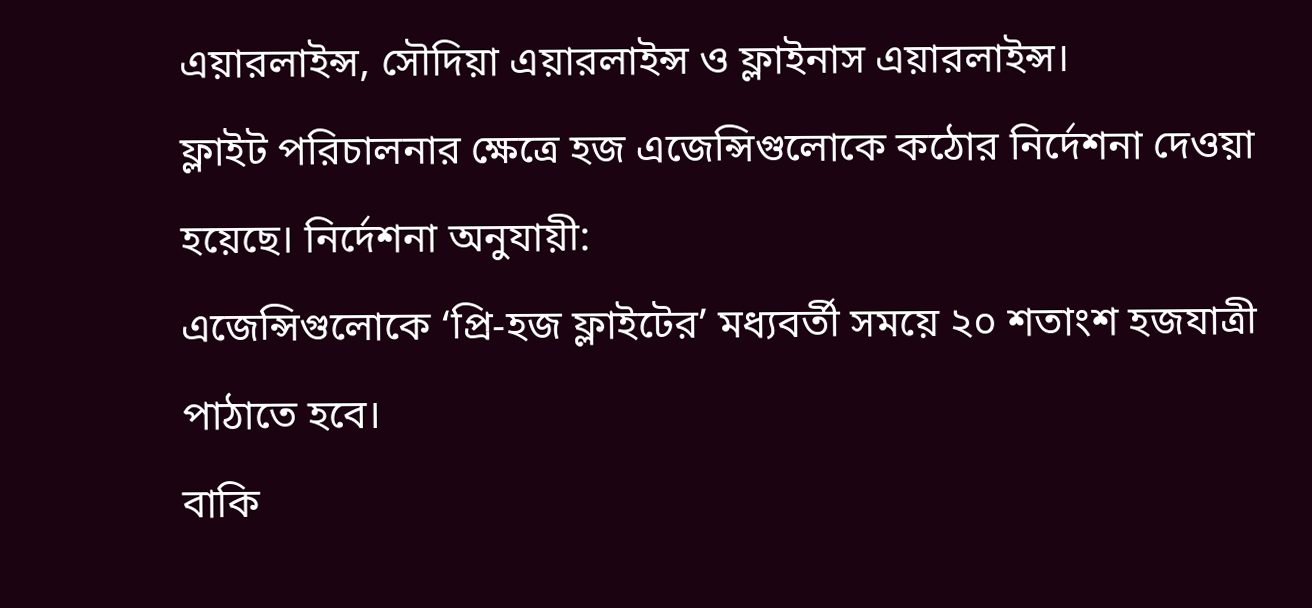এয়ারলাইন্স, সৌদিয়া এয়ারলাইন্স ও ফ্লাইনাস এয়ারলাইন্স।
ফ্লাইট পরিচালনার ক্ষেত্রে হজ এজেন্সিগুলোকে কঠোর নির্দেশনা দেওয়া হয়েছে। নির্দেশনা অনুযায়ী:
এজেন্সিগুলোকে ‘প্রি-হজ ফ্লাইটের’ মধ্যবর্তী সময়ে ২০ শতাংশ হজযাত্রী পাঠাতে হবে।
বাকি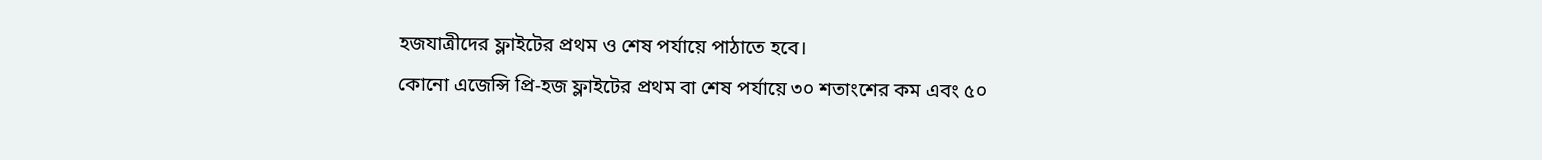হজযাত্রীদের ফ্লাইটের প্রথম ও শেষ পর্যায়ে পাঠাতে হবে।
কোনো এজেন্সি প্রি-হজ ফ্লাইটের প্রথম বা শেষ পর্যায়ে ৩০ শতাংশের কম এবং ৫০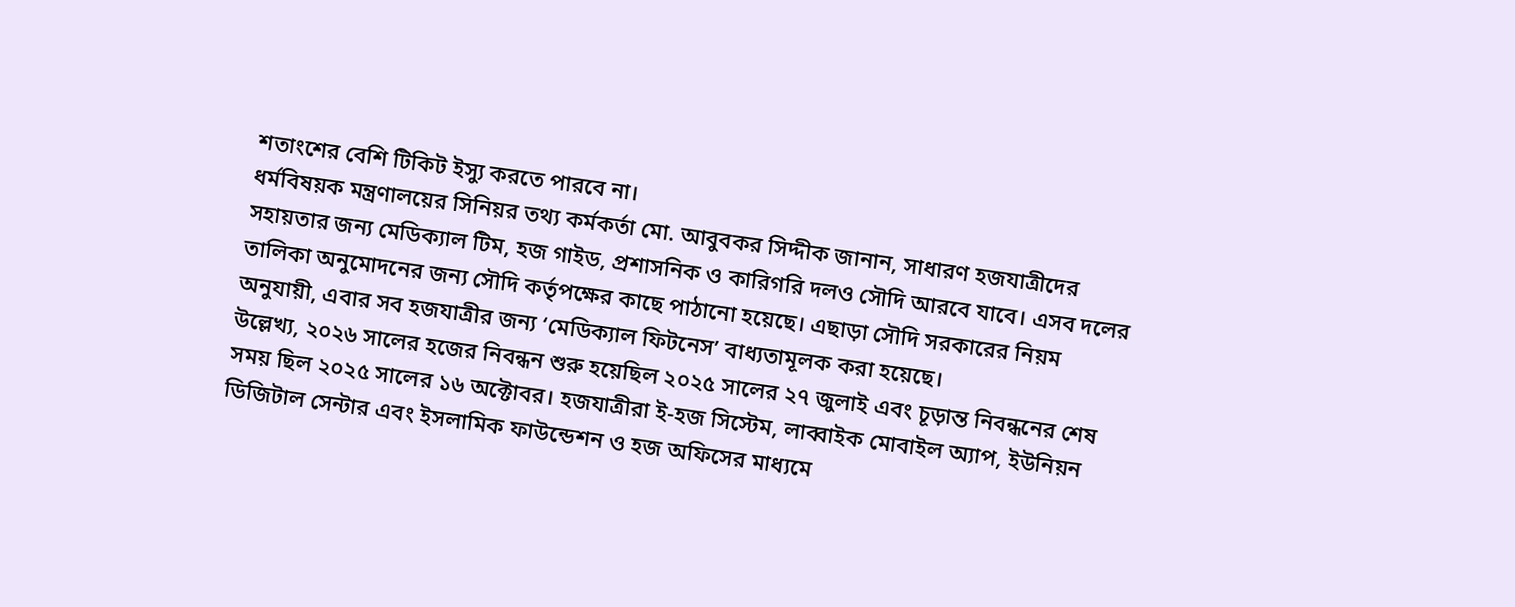শতাংশের বেশি টিকিট ইস্যু করতে পারবে না।
ধর্মবিষয়ক মন্ত্রণালয়ের সিনিয়র তথ্য কর্মকর্তা মো. আবুবকর সিদ্দীক জানান, সাধারণ হজযাত্রীদের সহায়তার জন্য মেডিক্যাল টিম, হজ গাইড, প্রশাসনিক ও কারিগরি দলও সৌদি আরবে যাবে। এসব দলের তালিকা অনুমোদনের জন্য সৌদি কর্তৃপক্ষের কাছে পাঠানো হয়েছে। এছাড়া সৌদি সরকারের নিয়ম অনুযায়ী, এবার সব হজযাত্রীর জন্য ‘মেডিক্যাল ফিটনেস’ বাধ্যতামূলক করা হয়েছে।
উল্লেখ্য, ২০২৬ সালের হজের নিবন্ধন শুরু হয়েছিল ২০২৫ সালের ২৭ জুলাই এবং চূড়ান্ত নিবন্ধনের শেষ সময় ছিল ২০২৫ সালের ১৬ অক্টোবর। হজযাত্রীরা ই-হজ সিস্টেম, লাব্বাইক মোবাইল অ্যাপ, ইউনিয়ন ডিজিটাল সেন্টার এবং ইসলামিক ফাউন্ডেশন ও হজ অফিসের মাধ্যমে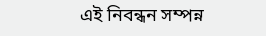এই নিবন্ধন সম্পন্ন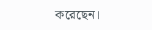করেছেন।